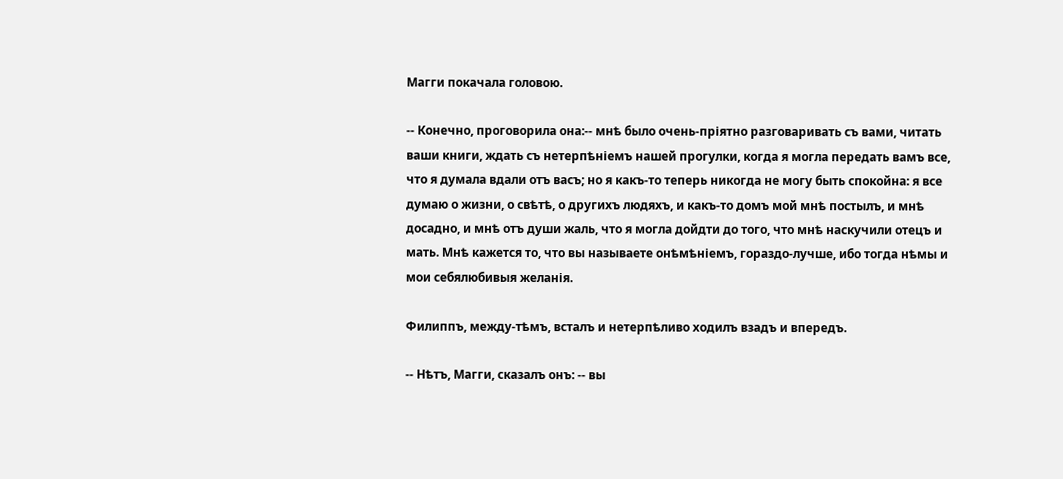Магги покачала головою.

-- Конечно, проговорила она:-- мнѣ было очень-пріятно разговаривать съ вами, читать ваши книги, ждать съ нетерпѣніемъ нашей прогулки, когда я могла передать вамъ все, что я думала вдали отъ васъ; но я какъ-то теперь никогда не могу быть спокойна: я все думаю о жизни, о свѣтѣ, о другихъ людяхъ, и какъ-то домъ мой мнѣ постылъ, и мнѣ досадно, и мнѣ отъ души жаль, что я могла дойдти до того, что мнѣ наскучили отецъ и мать. Мнѣ кажется то, что вы называете онѣмѣніемъ, гораздо-лучше, ибо тогда нѣмы и мои себялюбивыя желанія.

Филиппъ, между-тѣмъ, всталъ и нетерпѣливо ходилъ взадъ и впередъ.

-- Нѣтъ, Магги, сказалъ онъ: -- вы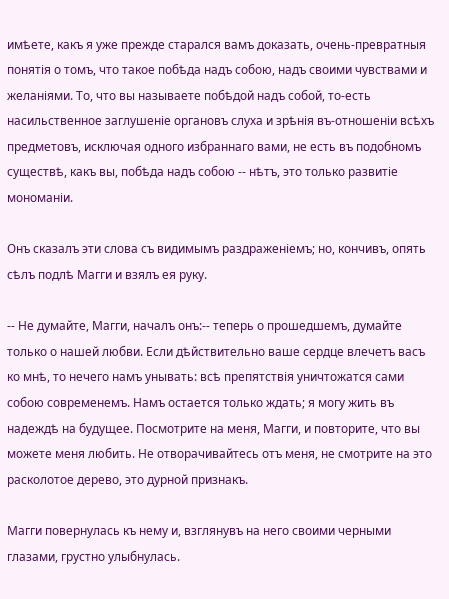имѣете, какъ я уже прежде старался вамъ доказать, очень-превратныя понятія о томъ, что такое побѣда надъ собою, надъ своими чувствами и желаніями. То, что вы называете побѣдой надъ собой, то-есть насильственное заглушеніе органовъ слуха и зрѣнія въ-отношеніи всѣхъ предметовъ, исключая одного избраннаго вами, не есть въ подобномъ существѣ, какъ вы, побѣда надъ собою -- нѣтъ, это только развитіе мономаніи.

Онъ сказалъ эти слова съ видимымъ раздраженіемъ; но, кончивъ, опять сѣлъ подлѣ Магги и взялъ ея руку.

-- Не думайте, Магги, началъ онъ:-- теперь о прошедшемъ, думайте только о нашей любви. Если дѣйствительно ваше сердце влечетъ васъ ко мнѣ, то нечего намъ унывать: всѣ препятствія уничтожатся сами собою современемъ. Намъ остается только ждать; я могу жить въ надеждѣ на будущее. Посмотрите на меня, Магги, и повторите, что вы можете меня любить. Не отворачивайтесь отъ меня, не смотрите на это расколотое дерево, это дурной признакъ.

Магги повернулась къ нему и, взглянувъ на него своими черными глазами, грустно улыбнулась.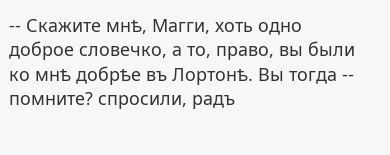-- Скажите мнѣ, Магги, хоть одно доброе словечко, а то, право, вы были ко мнѣ добрѣе въ Лортонѣ. Вы тогда -- помните? спросили, радъ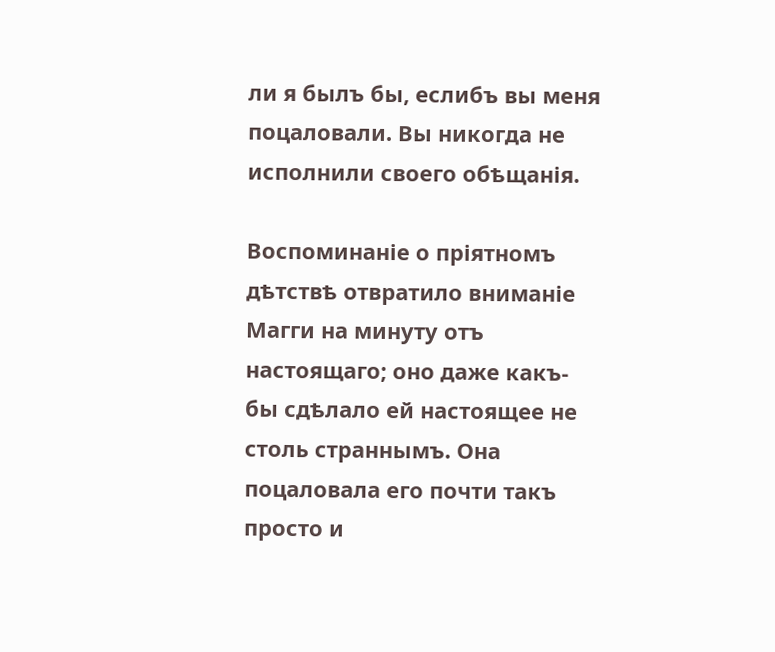ли я былъ бы, еслибъ вы меня поцаловали. Вы никогда не исполнили своего обѣщанія.

Воспоминаніе о пріятномъ дѣтствѣ отвратило вниманіе Магги на минуту отъ настоящаго; оно даже какъ-бы сдѣлало ей настоящее не столь страннымъ. Она поцаловала его почти такъ просто и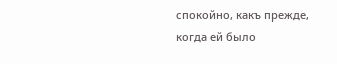спокойно, какъ прежде, когда ей было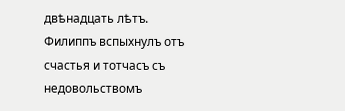двѣнадцать лѣтъ. Филиппъ вспыхнулъ отъ счастья и тотчасъ съ недовольствомъ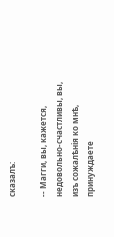сказалъ:

-- Магги, вы, кажется, недовольно-счастливы, вы, изъ сожалѣнія ко мнѣ, принуждаете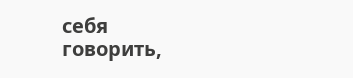себя говорить,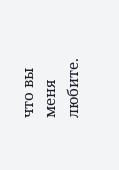что вы меня любите.